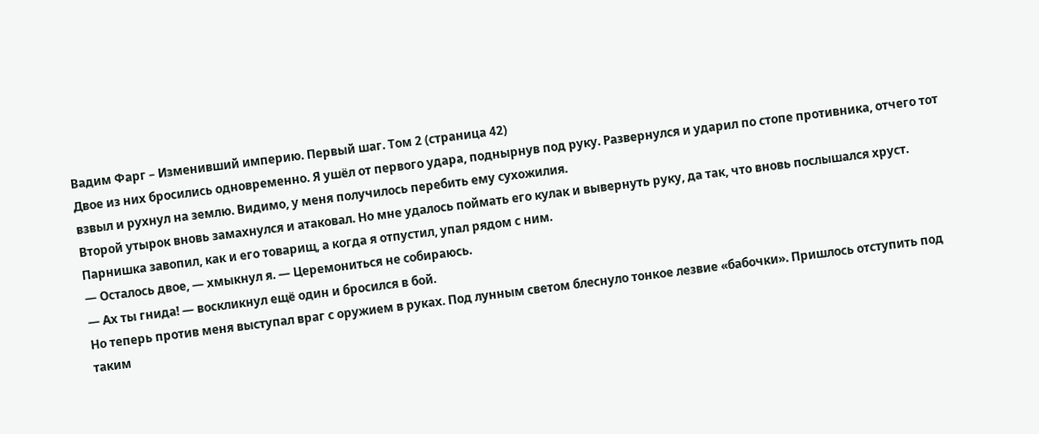Вадим Фарг – Изменивший империю. Первый шаг. Том 2 (страница 42)
Двое из них бросились одновременно. Я ушёл от первого удара, поднырнув под руку. Развернулся и ударил по стопе противника, отчего тот взвыл и рухнул на землю. Видимо, у меня получилось перебить ему сухожилия.
Второй утырок вновь замахнулся и атаковал. Но мне удалось поймать его кулак и вывернуть руку, да так, что вновь послышался хруст. Парнишка завопил, как и его товарищ, а когда я отпустил, упал рядом с ним.
— Осталось двое, — хмыкнул я. — Церемониться не собираюсь.
— Ах ты гнида! — воскликнул ещё один и бросился в бой.
Но теперь против меня выступал враг с оружием в руках. Под лунным светом блеснуло тонкое лезвие «бабочки». Пришлось отступить под таким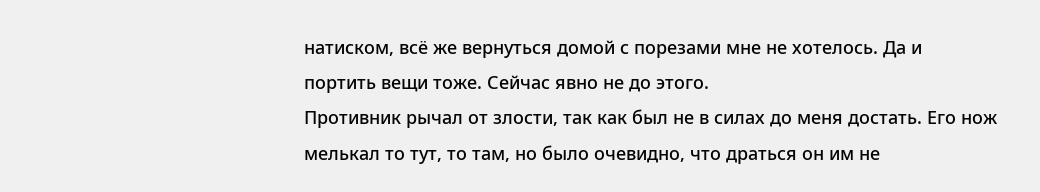натиском, всё же вернуться домой с порезами мне не хотелось. Да и портить вещи тоже. Сейчас явно не до этого.
Противник рычал от злости, так как был не в силах до меня достать. Его нож мелькал то тут, то там, но было очевидно, что драться он им не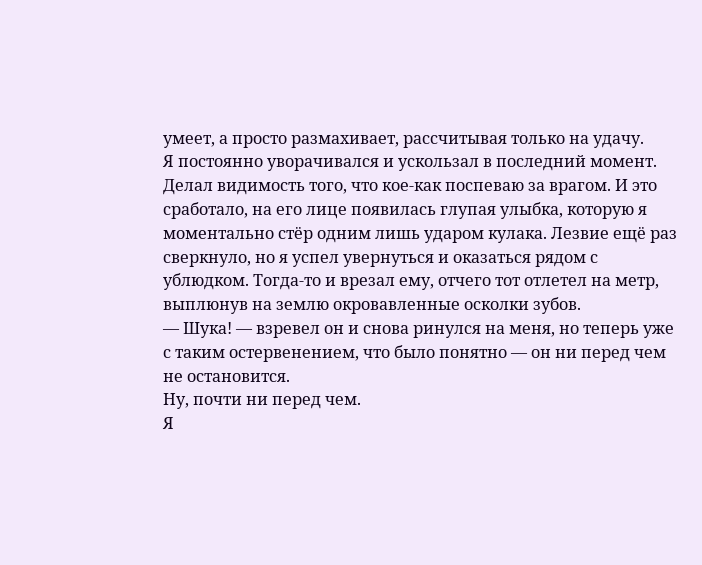умеет, а просто размахивает, рассчитывая только на удачу.
Я постоянно уворачивался и ускользал в последний момент. Делал видимость того, что кое-как поспеваю за врагом. И это сработало, на его лице появилась глупая улыбка, которую я моментально стёр одним лишь ударом кулака. Лезвие ещё раз сверкнуло, но я успел увернуться и оказаться рядом с ублюдком. Тогда-то и врезал ему, отчего тот отлетел на метр, выплюнув на землю окровавленные осколки зубов.
— Шука! — взревел он и снова ринулся на меня, но теперь уже с таким остервенением, что было понятно — он ни перед чем не остановится.
Ну, почти ни перед чем.
Я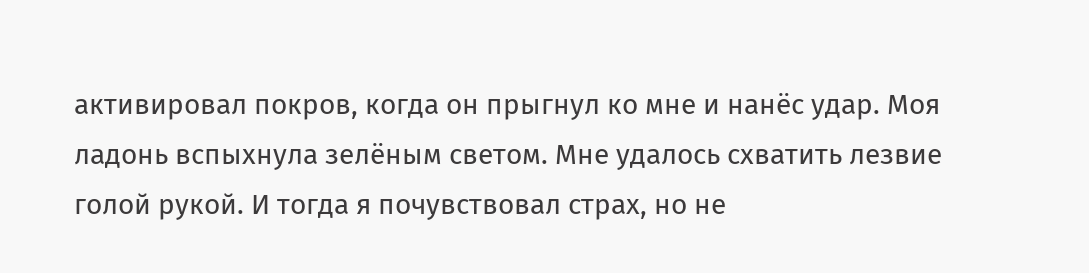активировал покров, когда он прыгнул ко мне и нанёс удар. Моя ладонь вспыхнула зелёным светом. Мне удалось схватить лезвие голой рукой. И тогда я почувствовал страх, но не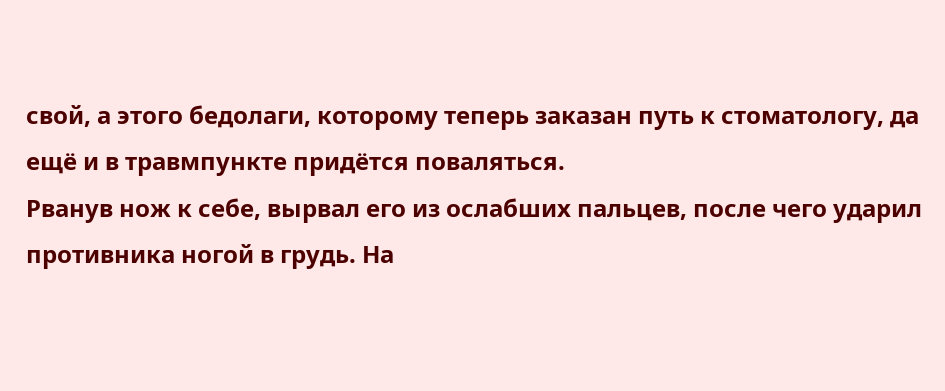свой, а этого бедолаги, которому теперь заказан путь к стоматологу, да ещё и в травмпункте придётся поваляться.
Рванув нож к себе, вырвал его из ослабших пальцев, после чего ударил противника ногой в грудь. На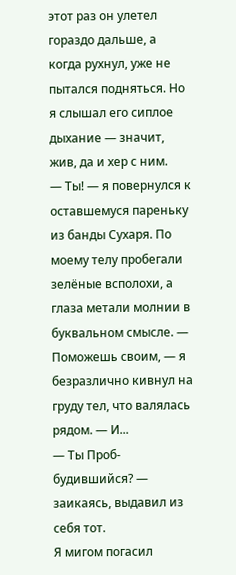этот раз он улетел гораздо дальше, а когда рухнул, уже не пытался подняться. Но я слышал его сиплое дыхание — значит, жив, да и хер с ним.
— Ты! — я повернулся к оставшемуся пареньку из банды Сухаря. По моему телу пробегали зелёные всполохи, а глаза метали молнии в буквальном смысле. — Поможешь своим, — я безразлично кивнул на груду тел, что валялась рядом. — И...
— Ты Проб-будившийся? — заикаясь, выдавил из себя тот.
Я мигом погасил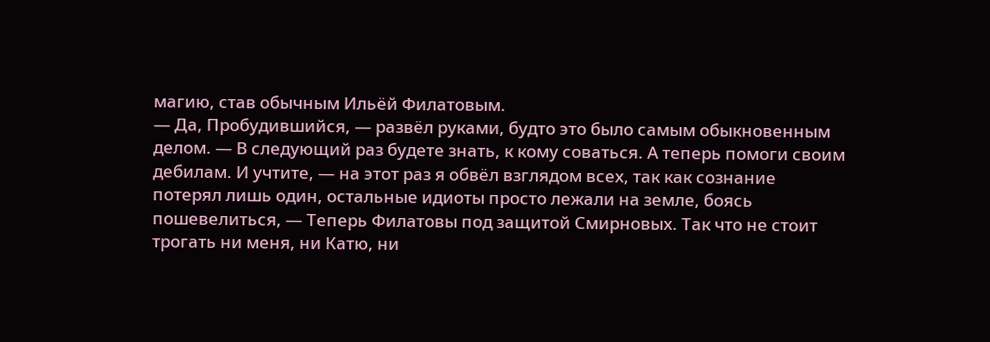магию, став обычным Ильёй Филатовым.
— Да, Пробудившийся, — развёл руками, будто это было самым обыкновенным делом. — В следующий раз будете знать, к кому соваться. А теперь помоги своим дебилам. И учтите, — на этот раз я обвёл взглядом всех, так как сознание потерял лишь один, остальные идиоты просто лежали на земле, боясь пошевелиться, — Теперь Филатовы под защитой Смирновых. Так что не стоит трогать ни меня, ни Катю, ни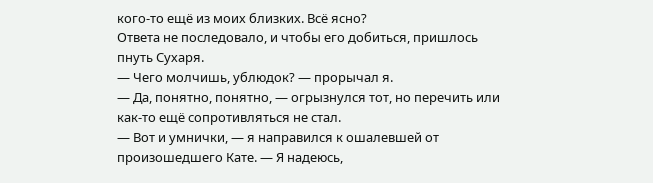кого-то ещё из моих близких. Всё ясно?
Ответа не последовало, и чтобы его добиться, пришлось пнуть Сухаря.
— Чего молчишь, ублюдок? — прорычал я.
— Да, понятно, понятно, — огрызнулся тот, но перечить или как-то ещё сопротивляться не стал.
— Вот и умнички, — я направился к ошалевшей от произошедшего Кате. — Я надеюсь,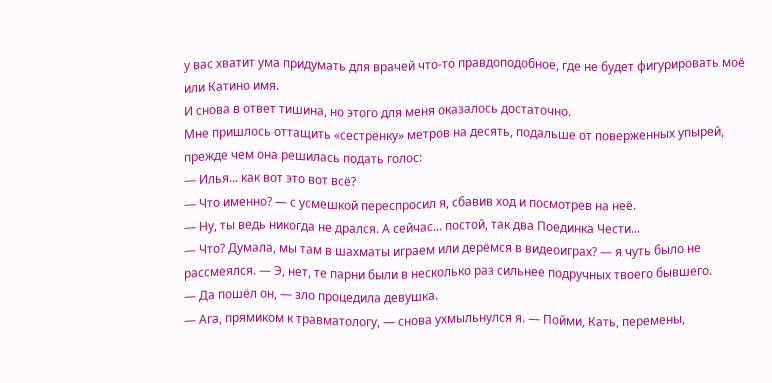у вас хватит ума придумать для врачей что-то правдоподобное, где не будет фигурировать моё или Катино имя.
И снова в ответ тишина, но этого для меня оказалось достаточно.
Мне пришлось оттащить «сестрёнку» метров на десять, подальше от поверженных упырей, прежде чем она решилась подать голос:
— Илья... как вот это вот всё?
— Что именно? — с усмешкой переспросил я, сбавив ход и посмотрев на неё.
— Ну, ты ведь никогда не дрался. А сейчас... постой, так два Поединка Чести...
— Что? Думала, мы там в шахматы играем или дерёмся в видеоиграх? — я чуть было не рассмеялся. — Э, нет, те парни были в несколько раз сильнее подручных твоего бывшего.
— Да пошёл он, — зло процедила девушка.
— Ага, прямиком к травматологу, — снова ухмыльнулся я. — Пойми, Кать, перемены,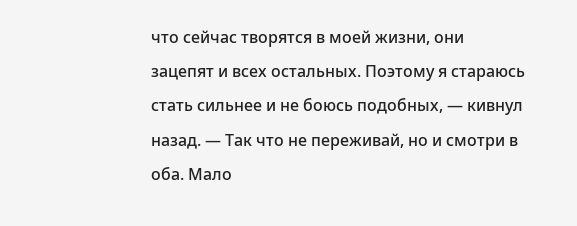что сейчас творятся в моей жизни, они зацепят и всех остальных. Поэтому я стараюсь стать сильнее и не боюсь подобных, — кивнул назад. — Так что не переживай, но и смотри в оба. Мало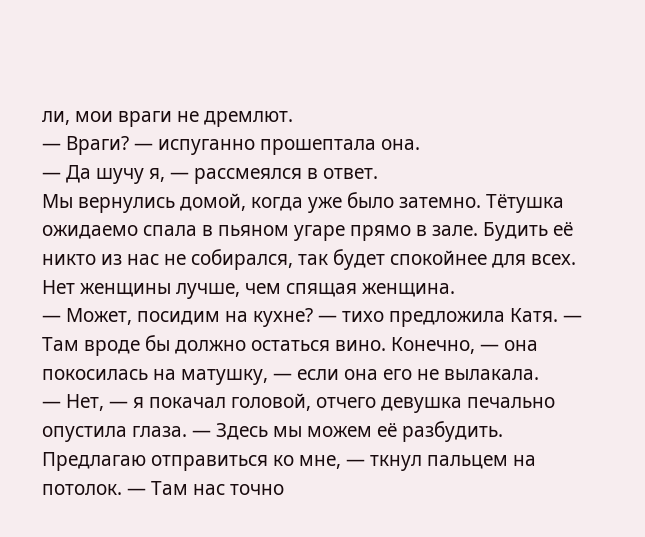ли, мои враги не дремлют.
— Враги? — испуганно прошептала она.
— Да шучу я, — рассмеялся в ответ.
Мы вернулись домой, когда уже было затемно. Тётушка ожидаемо спала в пьяном угаре прямо в зале. Будить её никто из нас не собирался, так будет спокойнее для всех. Нет женщины лучше, чем спящая женщина.
— Может, посидим на кухне? — тихо предложила Катя. — Там вроде бы должно остаться вино. Конечно, — она покосилась на матушку, — если она его не вылакала.
— Нет, — я покачал головой, отчего девушка печально опустила глаза. — Здесь мы можем её разбудить. Предлагаю отправиться ко мне, — ткнул пальцем на потолок. — Там нас точно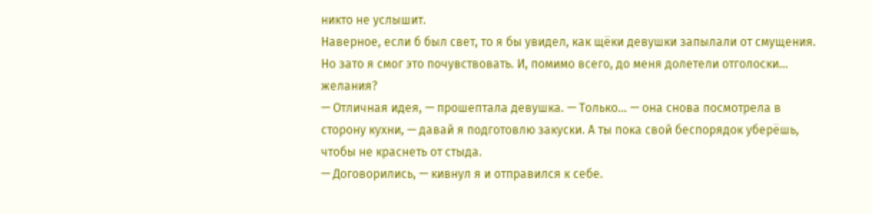никто не услышит.
Наверное, если б был свет, то я бы увидел, как щёки девушки запылали от смущения. Но зато я смог это почувствовать. И, помимо всего, до меня долетели отголоски... желания?
— Отличная идея, — прошептала девушка. — Только... — она снова посмотрела в сторону кухни, — давай я подготовлю закуски. А ты пока свой беспорядок уберёшь, чтобы не краснеть от стыда.
— Договорились, — кивнул я и отправился к себе.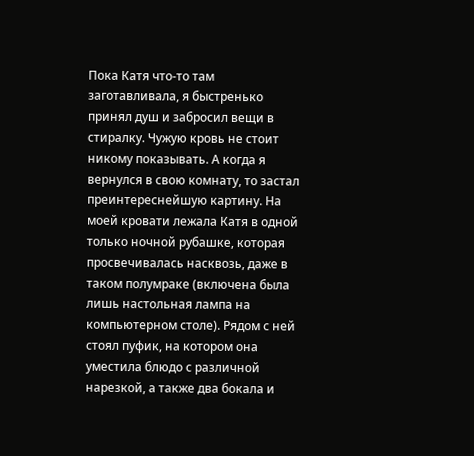Пока Катя что-то там заготавливала, я быстренько принял душ и забросил вещи в стиралку. Чужую кровь не стоит никому показывать. А когда я вернулся в свою комнату, то застал преинтереснейшую картину. На моей кровати лежала Катя в одной только ночной рубашке, которая просвечивалась насквозь, даже в таком полумраке (включена была лишь настольная лампа на компьютерном столе). Рядом с ней стоял пуфик, на котором она уместила блюдо с различной нарезкой, а также два бокала и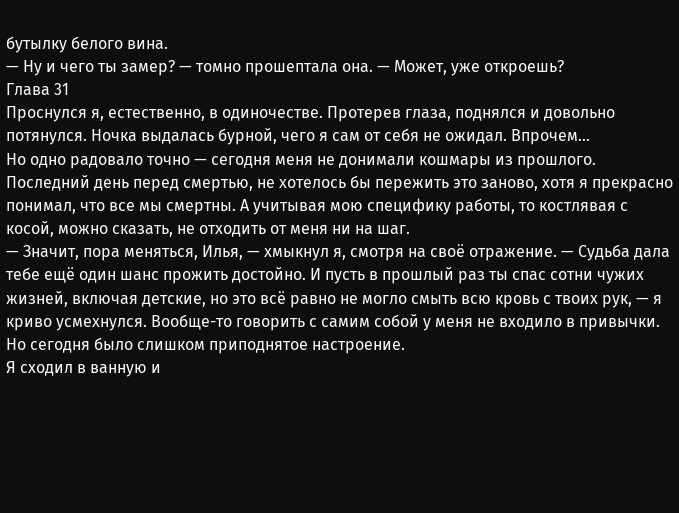бутылку белого вина.
— Ну и чего ты замер? — томно прошептала она. — Может, уже откроешь?
Глава 31
Проснулся я, естественно, в одиночестве. Протерев глаза, поднялся и довольно потянулся. Ночка выдалась бурной, чего я сам от себя не ожидал. Впрочем...
Но одно радовало точно — сегодня меня не донимали кошмары из прошлого. Последний день перед смертью, не хотелось бы пережить это заново, хотя я прекрасно понимал, что все мы смертны. А учитывая мою специфику работы, то костлявая с косой, можно сказать, не отходить от меня ни на шаг.
— Значит, пора меняться, Илья, — хмыкнул я, смотря на своё отражение. — Судьба дала тебе ещё один шанс прожить достойно. И пусть в прошлый раз ты спас сотни чужих жизней, включая детские, но это всё равно не могло смыть всю кровь с твоих рук, — я криво усмехнулся. Вообще-то говорить с самим собой у меня не входило в привычки. Но сегодня было слишком приподнятое настроение.
Я сходил в ванную и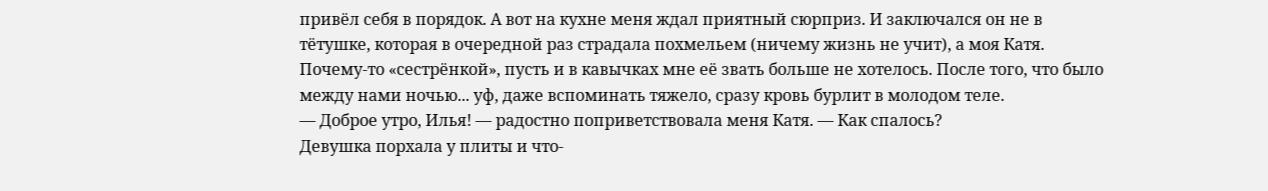привёл себя в порядок. А вот на кухне меня ждал приятный сюрприз. И заключался он не в тётушке, которая в очередной раз страдала похмельем (ничему жизнь не учит), а моя Катя. Почему-то «сестрёнкой», пусть и в кавычках мне её звать больше не хотелось. После того, что было между нами ночью... уф, даже вспоминать тяжело, сразу кровь бурлит в молодом теле.
— Доброе утро, Илья! — радостно поприветствовала меня Катя. — Как спалось?
Девушка порхала у плиты и что-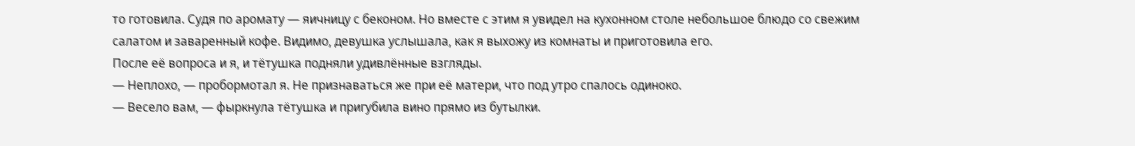то готовила. Судя по аромату — яичницу с беконом. Но вместе с этим я увидел на кухонном столе небольшое блюдо со свежим салатом и заваренный кофе. Видимо, девушка услышала, как я выхожу из комнаты и приготовила его.
После её вопроса и я, и тётушка подняли удивлённые взгляды.
— Неплохо, — пробормотал я. Не признаваться же при её матери, что под утро спалось одиноко.
— Весело вам, — фыркнула тётушка и пригубила вино прямо из бутылки.